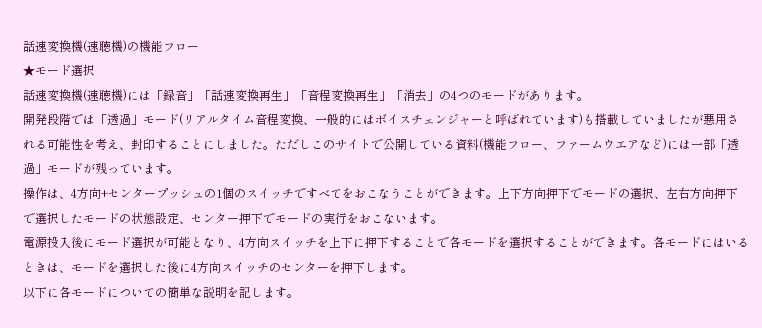話速変換機(速聴機)の機能フロー
★モード選択
話速変換機(速聴機)には「録音」「話速変換再生」「音程変換再生」「消去」の4つのモードがあります。
開発段階では「透過」モード(リアルタイム音程変換、一般的にはボイスチェンジャーと呼ばれています)も搭載していましたが悪用される可能性を考え、封印することにしました。ただしこのサイトで公開している資料(機能フロー、ファームウエアなど)には一部「透過」モードが残っています。
操作は、4方向+センタープッシュの1個のスイッチですべてをおこなうことができます。上下方向押下でモードの選択、左右方向押下で選択したモードの状態設定、センター押下でモードの実行をおこないます。
電源投入後にモード選択が可能となり、4方向スイッチを上下に押下することで各モードを選択することができます。各モードにはいるときは、モードを選択した後に4方向スイッチのセンターを押下します。
以下に各モードについての簡単な説明を記します。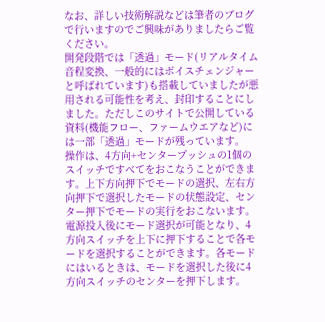なお、詳しい技術解説などは筆者のブログで行いますのでご興味がありましたらご覧ください。
開発段階では「透過」モード(リアルタイム音程変換、一般的にはボイスチェンジャーと呼ばれています)も搭載していましたが悪用される可能性を考え、封印することにしました。ただしこのサイトで公開している資料(機能フロー、ファームウエアなど)には一部「透過」モードが残っています。
操作は、4方向+センタープッシュの1個のスイッチですべてをおこなうことができます。上下方向押下でモードの選択、左右方向押下で選択したモードの状態設定、センター押下でモードの実行をおこないます。
電源投入後にモード選択が可能となり、4方向スイッチを上下に押下することで各モードを選択することができます。各モードにはいるときは、モードを選択した後に4方向スイッチのセンターを押下します。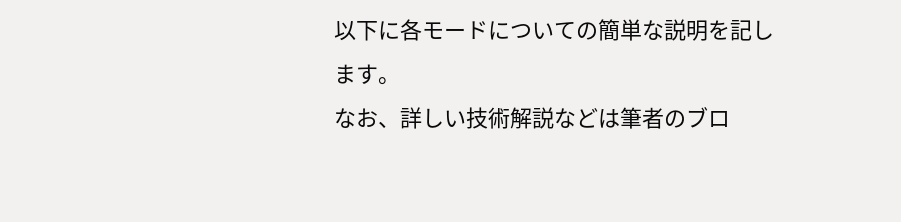以下に各モードについての簡単な説明を記します。
なお、詳しい技術解説などは筆者のブロ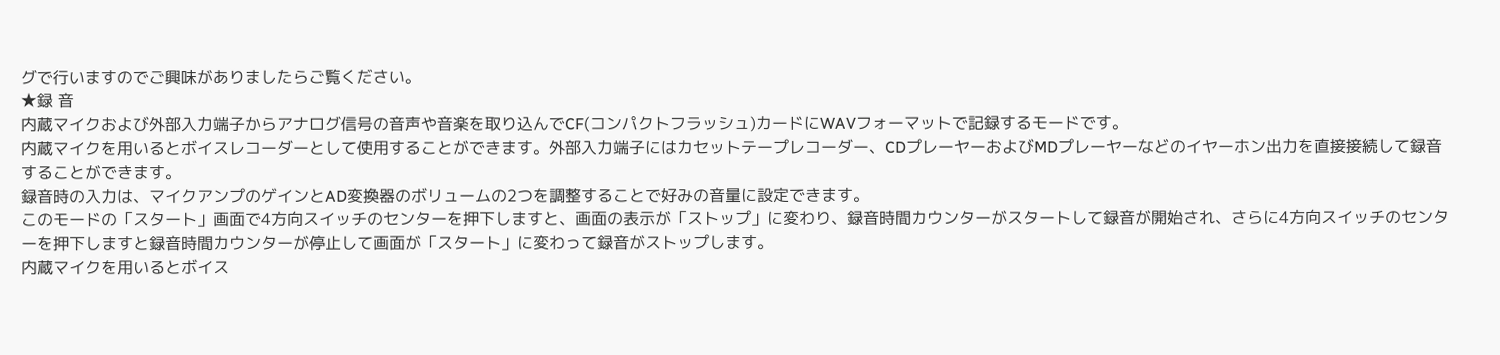グで行いますのでご興味がありましたらご覧ください。
★録 音
内蔵マイクおよび外部入力端子からアナログ信号の音声や音楽を取り込んでCF(コンパクトフラッシュ)カードにWAVフォーマットで記録するモードです。
内蔵マイクを用いるとボイスレコーダーとして使用することができます。外部入力端子にはカセットテープレコーダー、CDプレーヤーおよびMDプレーヤーなどのイヤーホン出力を直接接続して録音することができます。
録音時の入力は、マイクアンプのゲインとAD変換器のボリュームの2つを調整することで好みの音量に設定できます。
このモードの「スタート」画面で4方向スイッチのセンターを押下しますと、画面の表示が「ストップ」に変わり、録音時間カウンターがスタートして録音が開始され、さらに4方向スイッチのセンターを押下しますと録音時間カウンターが停止して画面が「スタート」に変わって録音がストップします。
内蔵マイクを用いるとボイス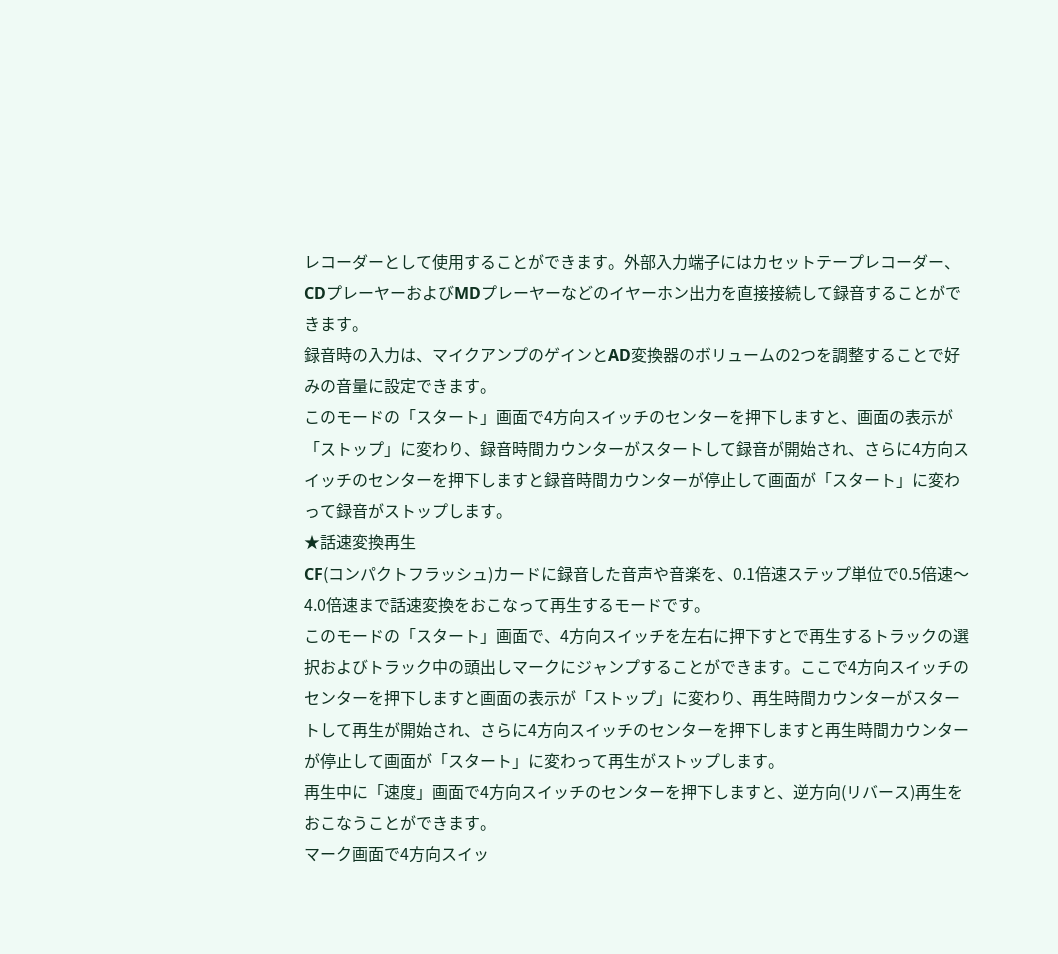レコーダーとして使用することができます。外部入力端子にはカセットテープレコーダー、CDプレーヤーおよびMDプレーヤーなどのイヤーホン出力を直接接続して録音することができます。
録音時の入力は、マイクアンプのゲインとAD変換器のボリュームの2つを調整することで好みの音量に設定できます。
このモードの「スタート」画面で4方向スイッチのセンターを押下しますと、画面の表示が「ストップ」に変わり、録音時間カウンターがスタートして録音が開始され、さらに4方向スイッチのセンターを押下しますと録音時間カウンターが停止して画面が「スタート」に変わって録音がストップします。
★話速変換再生
CF(コンパクトフラッシュ)カードに録音した音声や音楽を、0.1倍速ステップ単位で0.5倍速〜4.0倍速まで話速変換をおこなって再生するモードです。
このモードの「スタート」画面で、4方向スイッチを左右に押下すとで再生するトラックの選択およびトラック中の頭出しマークにジャンプすることができます。ここで4方向スイッチのセンターを押下しますと画面の表示が「ストップ」に変わり、再生時間カウンターがスタートして再生が開始され、さらに4方向スイッチのセンターを押下しますと再生時間カウンターが停止して画面が「スタート」に変わって再生がストップします。
再生中に「速度」画面で4方向スイッチのセンターを押下しますと、逆方向(リバース)再生をおこなうことができます。
マーク画面で4方向スイッ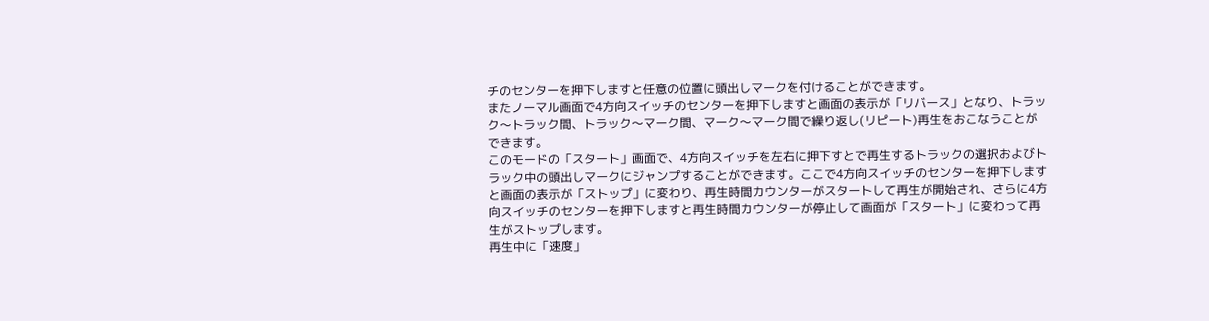チのセンターを押下しますと任意の位置に頭出しマークを付けることができます。
またノーマル画面で4方向スイッチのセンターを押下しますと画面の表示が「リバース」となり、トラック〜トラック間、トラック〜マーク間、マーク〜マーク間で繰り返し(リピート)再生をおこなうことができます。
このモードの「スタート」画面で、4方向スイッチを左右に押下すとで再生するトラックの選択およびトラック中の頭出しマークにジャンプすることができます。ここで4方向スイッチのセンターを押下しますと画面の表示が「ストップ」に変わり、再生時間カウンターがスタートして再生が開始され、さらに4方向スイッチのセンターを押下しますと再生時間カウンターが停止して画面が「スタート」に変わって再生がストップします。
再生中に「速度」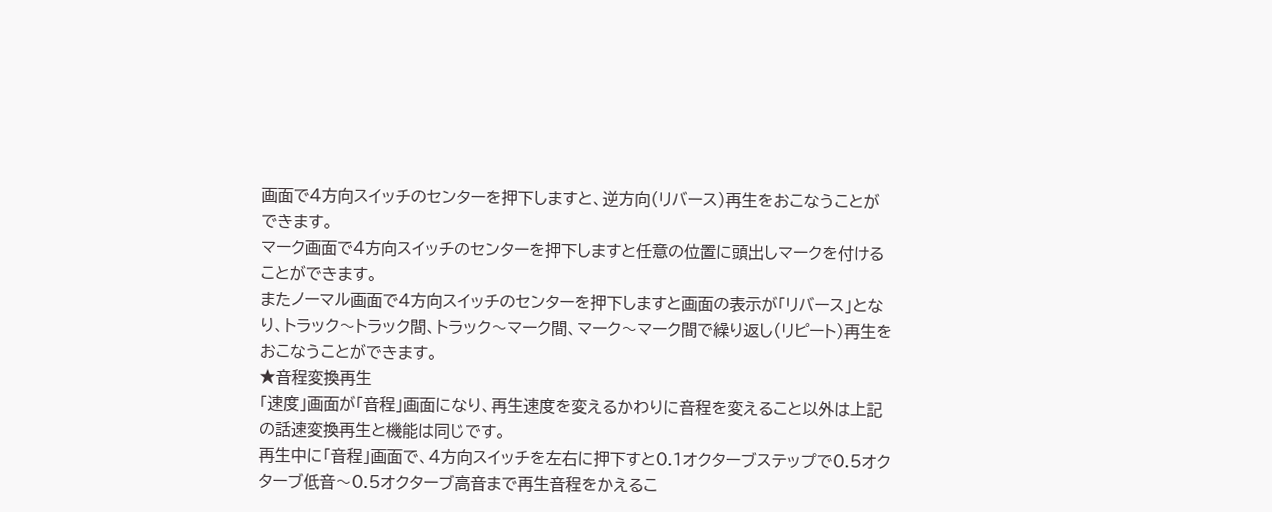画面で4方向スイッチのセンターを押下しますと、逆方向(リバース)再生をおこなうことができます。
マーク画面で4方向スイッチのセンターを押下しますと任意の位置に頭出しマークを付けることができます。
またノーマル画面で4方向スイッチのセンターを押下しますと画面の表示が「リバース」となり、トラック〜トラック間、トラック〜マーク間、マーク〜マーク間で繰り返し(リピート)再生をおこなうことができます。
★音程変換再生
「速度」画面が「音程」画面になり、再生速度を変えるかわりに音程を変えること以外は上記の話速変換再生と機能は同じです。
再生中に「音程」画面で、4方向スイッチを左右に押下すと0.1オクターブステップで0.5オクターブ低音〜0.5オクターブ高音まで再生音程をかえるこ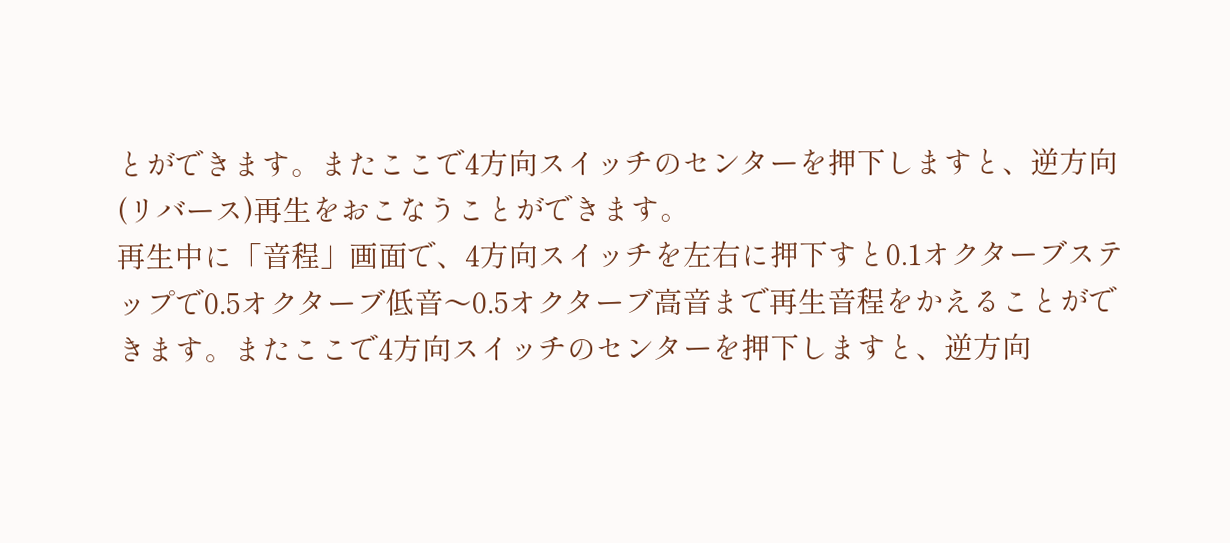とができます。またここで4方向スイッチのセンターを押下しますと、逆方向(リバース)再生をおこなうことができます。
再生中に「音程」画面で、4方向スイッチを左右に押下すと0.1オクターブステップで0.5オクターブ低音〜0.5オクターブ高音まで再生音程をかえることができます。またここで4方向スイッチのセンターを押下しますと、逆方向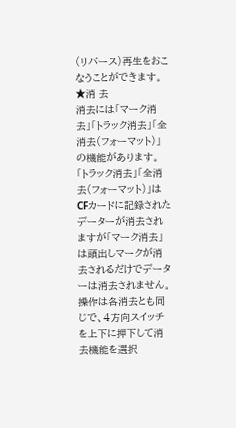(リバース)再生をおこなうことができます。
★消 去
消去には「マーク消去」「トラック消去」「全消去(フォーマット)」の機能があります。「トラック消去」「全消去(フォーマット)」はCFカードに記録されたデーターが消去されますが「マーク消去」は頭出しマークが消去されるだけでデーターは消去されません。
操作は各消去とも同じで、4方向スイッチを上下に押下して消去機能を選択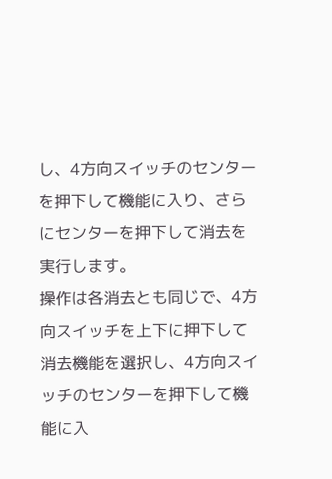し、4方向スイッチのセンターを押下して機能に入り、さらにセンターを押下して消去を実行します。
操作は各消去とも同じで、4方向スイッチを上下に押下して消去機能を選択し、4方向スイッチのセンターを押下して機能に入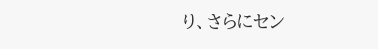り、さらにセン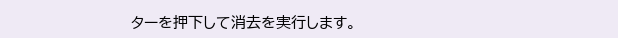ターを押下して消去を実行します。